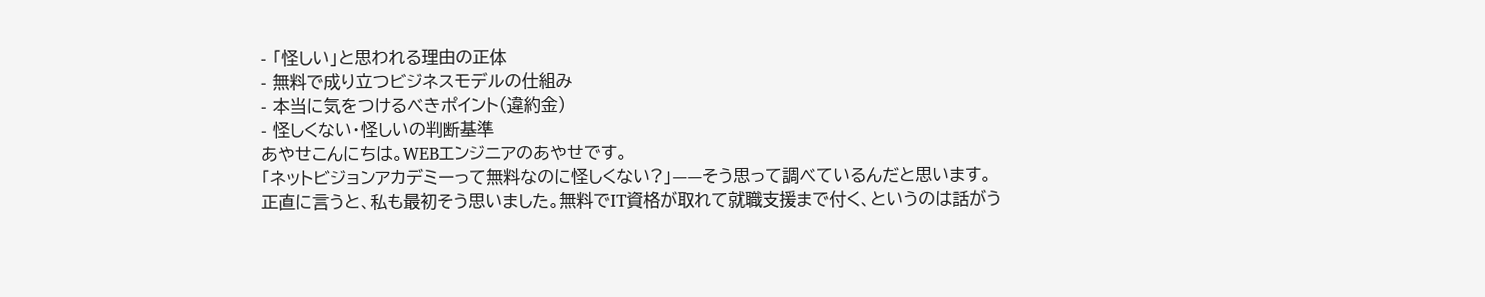- 「怪しい」と思われる理由の正体
- 無料で成り立つビジネスモデルの仕組み
- 本当に気をつけるべきポイント(違約金)
- 怪しくない・怪しいの判断基準
あやせこんにちは。WEBエンジニアのあやせです。
「ネットビジョンアカデミーって無料なのに怪しくない?」——そう思って調べているんだと思います。
正直に言うと、私も最初そう思いました。無料でIT資格が取れて就職支援まで付く、というのは話がう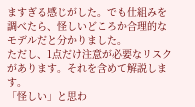ますぎる感じがした。でも仕組みを調べたら、怪しいどころか合理的なモデルだと分かりました。
ただし、1点だけ注意が必要なリスクがあります。それを含めて解説します。
「怪しい」と思わ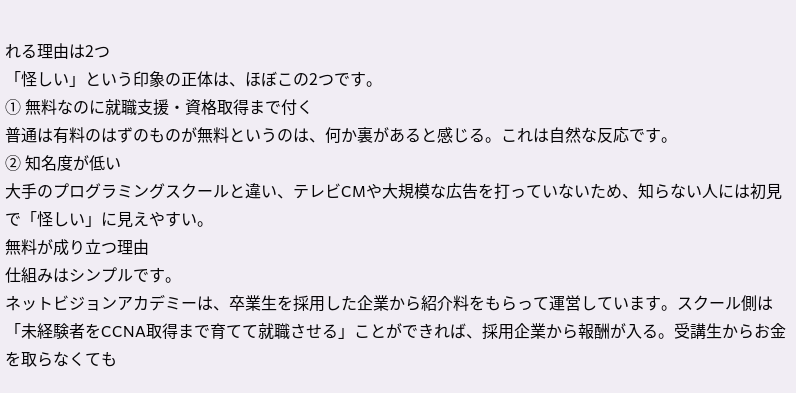れる理由は2つ
「怪しい」という印象の正体は、ほぼこの2つです。
① 無料なのに就職支援・資格取得まで付く
普通は有料のはずのものが無料というのは、何か裏があると感じる。これは自然な反応です。
② 知名度が低い
大手のプログラミングスクールと違い、テレビCMや大規模な広告を打っていないため、知らない人には初見で「怪しい」に見えやすい。
無料が成り立つ理由
仕組みはシンプルです。
ネットビジョンアカデミーは、卒業生を採用した企業から紹介料をもらって運営しています。スクール側は「未経験者をCCNA取得まで育てて就職させる」ことができれば、採用企業から報酬が入る。受講生からお金を取らなくても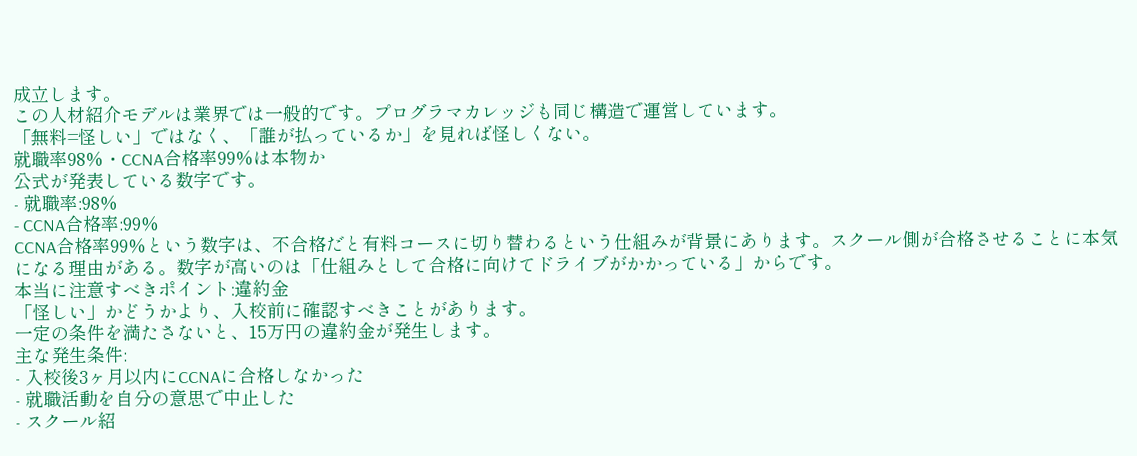成立します。
この人材紹介モデルは業界では一般的です。プログラマカレッジも同じ構造で運営しています。
「無料=怪しい」ではなく、「誰が払っているか」を見れば怪しくない。
就職率98%・CCNA合格率99%は本物か
公式が発表している数字です。
- 就職率:98%
- CCNA合格率:99%
CCNA合格率99%という数字は、不合格だと有料コースに切り替わるという仕組みが背景にあります。スクール側が合格させることに本気になる理由がある。数字が高いのは「仕組みとして合格に向けてドライブがかかっている」からです。
本当に注意すべきポイント:違約金
「怪しい」かどうかより、入校前に確認すべきことがあります。
一定の条件を満たさないと、15万円の違約金が発生します。
主な発生条件:
- 入校後3ヶ月以内にCCNAに合格しなかった
- 就職活動を自分の意思で中止した
- スクール紹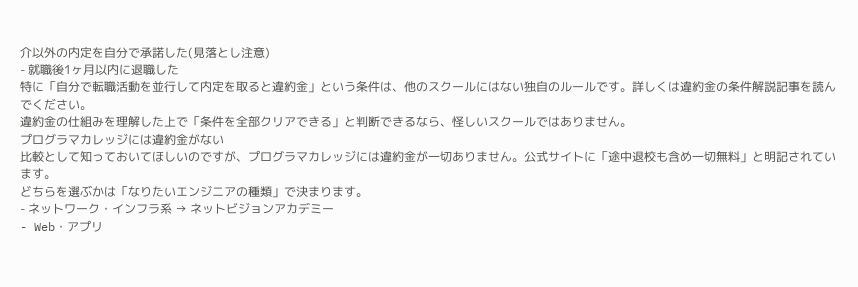介以外の内定を自分で承諾した(見落とし注意)
- 就職後1ヶ月以内に退職した
特に「自分で転職活動を並行して内定を取ると違約金」という条件は、他のスクールにはない独自のルールです。詳しくは違約金の条件解説記事を読んでください。
違約金の仕組みを理解した上で「条件を全部クリアできる」と判断できるなら、怪しいスクールではありません。
プログラマカレッジには違約金がない
比較として知っておいてほしいのですが、プログラマカレッジには違約金が一切ありません。公式サイトに「途中退校も含め一切無料」と明記されています。
どちらを選ぶかは「なりたいエンジニアの種類」で決まります。
- ネットワーク・インフラ系 → ネットビジョンアカデミー
- Web・アプリ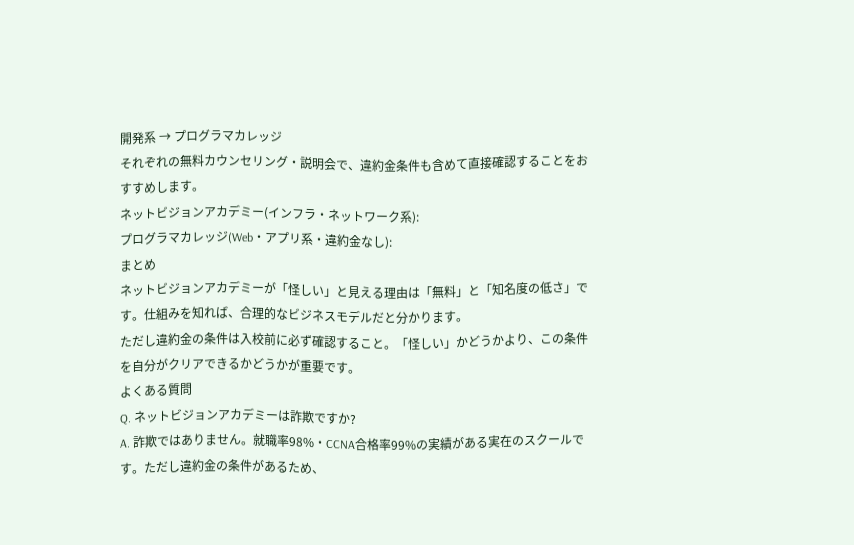開発系 → プログラマカレッジ
それぞれの無料カウンセリング・説明会で、違約金条件も含めて直接確認することをおすすめします。
ネットビジョンアカデミー(インフラ・ネットワーク系):
プログラマカレッジ(Web・アプリ系・違約金なし):
まとめ
ネットビジョンアカデミーが「怪しい」と見える理由は「無料」と「知名度の低さ」です。仕組みを知れば、合理的なビジネスモデルだと分かります。
ただし違約金の条件は入校前に必ず確認すること。「怪しい」かどうかより、この条件を自分がクリアできるかどうかが重要です。
よくある質問
Q. ネットビジョンアカデミーは詐欺ですか?
A. 詐欺ではありません。就職率98%・CCNA合格率99%の実績がある実在のスクールです。ただし違約金の条件があるため、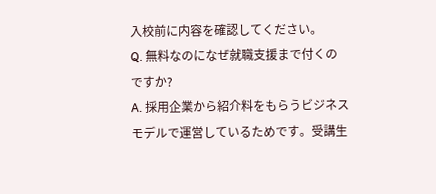入校前に内容を確認してください。
Q. 無料なのになぜ就職支援まで付くのですか?
A. 採用企業から紹介料をもらうビジネスモデルで運営しているためです。受講生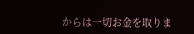からは一切お金を取りま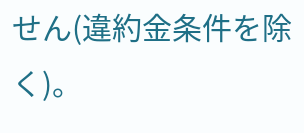せん(違約金条件を除く)。